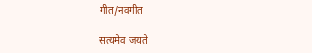गीत/नवगीत

सत्यमेव जयते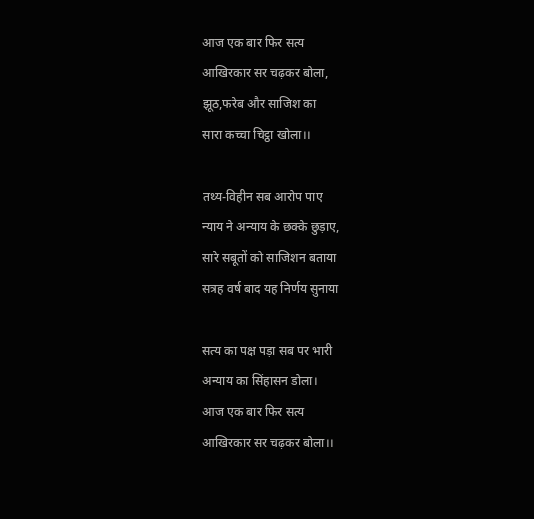आज एक बार फिर सत्य
आखिरकार सर चढ़कर बोला,
झूठ,फरेब और साजिश का
सारा कच्चा चिट्ठा खोला।।

तथ्य-विहीन सब आरोप पाए
न्याय ने अन्याय के छक्के छुड़ाए,
सारे सबूतों को साजिशन बताया
सत्रह वर्ष बाद यह निर्णय सुनाया

सत्य का पक्ष पड़ा सब पर भारी
अन्याय का सिंहासन डोला।
आज एक बार फिर सत्य
आखिरकार सर चढ़कर बोला।।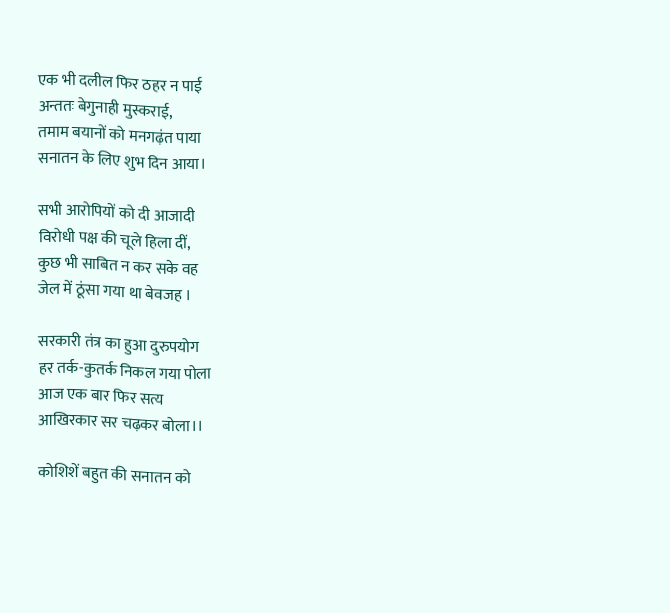एक भी दलील फिर ठहर न पाई
अन्ततः बेगुनाही मुस्कराई,
तमाम बयानों को मनगढ़ंत पाया
सनातन के लिए शुभ दिन आया।

सभी आरोपियों को दी आजादी
विरोधी पक्ष की चूले हिला दीं,
कुछ भी साबित न कर सके वह
जेल में ठूंसा गया था बेवजह ।

सरकारी तंत्र का हुआ दुरुपयोग
हर तर्क-कुतर्क निकल गया पोला
आज एक बार फिर सत्य
आखिरकार सर चढ़कर बोला।।

कोशिशें बहुत की सनातन को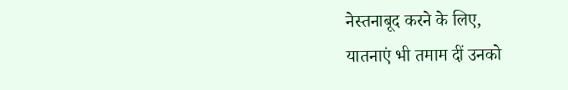नेस्तनाबूद करने के लिए,
यातनाएं भी तमाम दीं उनको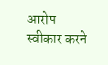आरोप स्वीकार करने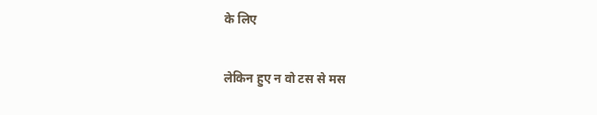के लिए

लेकिन हुए न वो टस से मस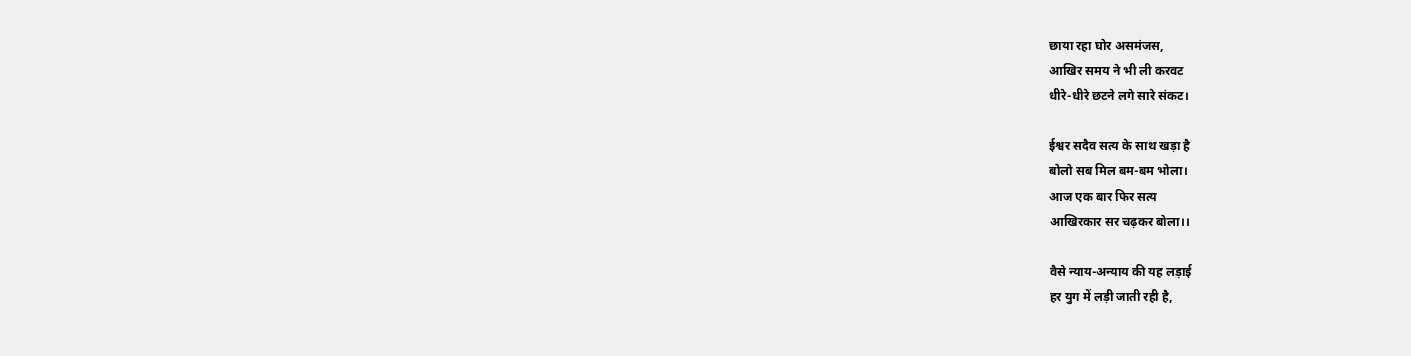छाया रहा घोर असमंजस,
आखिर समय ने भी ली करवट
धीरे-धीरे छटने लगे सारे संकट।

ईश्वर सदैव सत्य के साथ खड़ा है
बोलो सब मिल बम-बम भोला।
आज एक बार फिर सत्य
आखिरकार सर चढ़कर बोला।।

वैसे न्याय-अन्याय की यह लड़ाई
हर युग में लड़ी जाती रही है,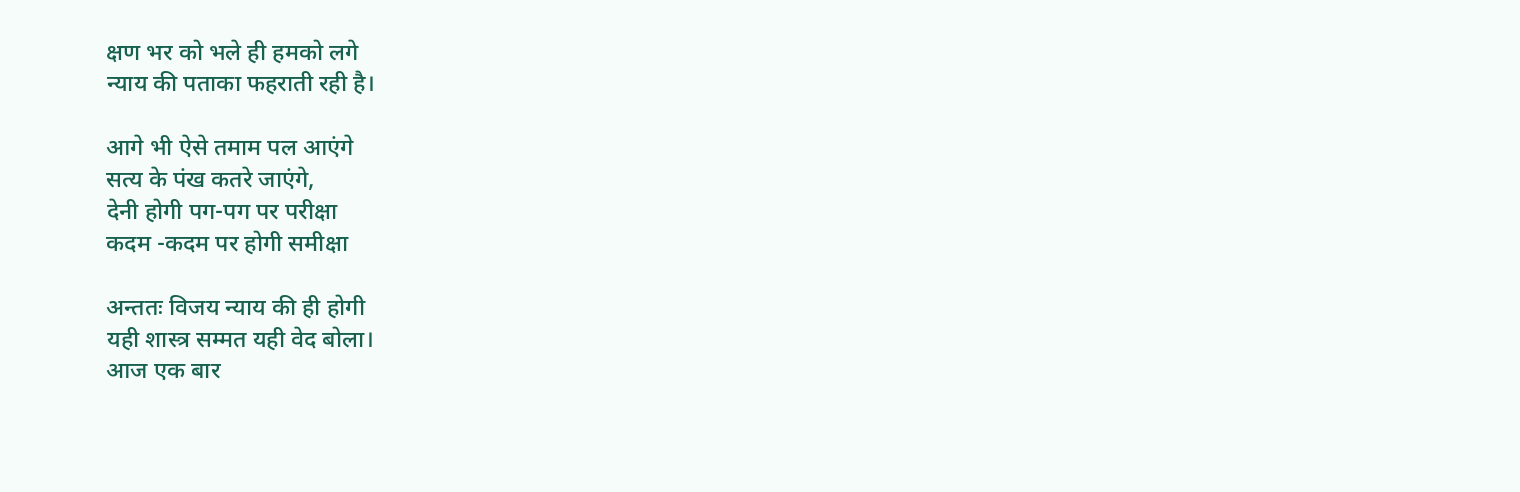क्षण भर को भले ही हमको लगे
न्याय की पताका फहराती रही है।

आगे भी ऐसे तमाम पल आएंगे
सत्य के पंख कतरे जाएंगे,
देनी होगी पग-पग पर परीक्षा
कदम -कदम पर होगी समीक्षा

अन्ततः विजय न्याय की ही होगी
यही शास्त्र सम्मत यही वेद बोला।
आज एक बार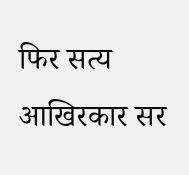फिर सत्य
आखिरकार सर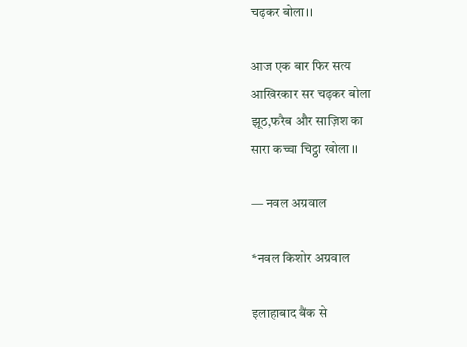चढ़कर बोला।।

आज एक बार फिर सत्य
आखिरकार सर चढ़कर बोला
झूठ,फरैब और साज़िश का
सारा कच्चा चिट्ठा खोला ।।

— नवल अग्रवाल

*नवल किशोर अग्रवाल

इलाहाबाद बैंक से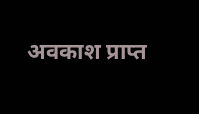अवकाश प्राप्त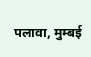पलावा, मुम्बई